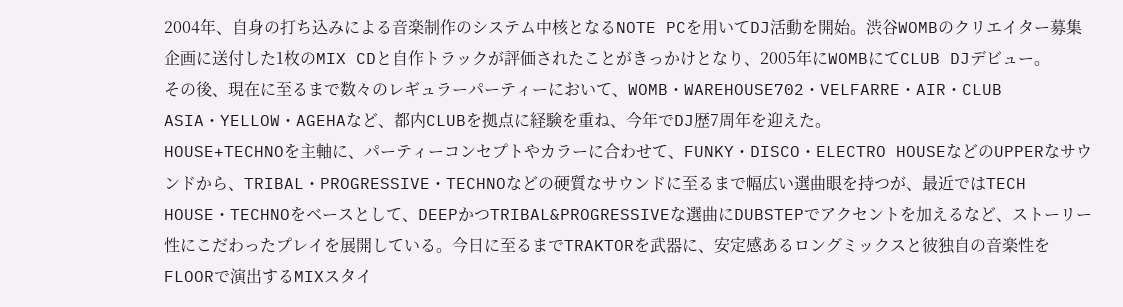2004年、自身の打ち込みによる音楽制作のシステム中核となるNOTE PCを用いてDJ活動を開始。渋谷WOMBのクリエイター募集企画に送付した1枚のMIX CDと自作トラックが評価されたことがきっかけとなり、2005年にWOMBにてCLUB DJデビュー。
その後、現在に至るまで数々のレギュラーパーティーにおいて、WOMB・WAREHOUSE702・VELFARRE・AIR・CLUB ASIA・YELLOW・AGEHAなど、都内CLUBを拠点に経験を重ね、今年でDJ歴7周年を迎えた。
HOUSE+TECHNOを主軸に、パーティーコンセプトやカラーに合わせて、FUNKY・DISCO・ELECTRO HOUSEなどのUPPERなサウンドから、TRIBAL・PROGRESSIVE・TECHNOなどの硬質なサウンドに至るまで幅広い選曲眼を持つが、最近ではTECH HOUSE・TECHNOをベースとして、DEEPかつTRIBAL&PROGRESSIVEな選曲にDUBSTEPでアクセントを加えるなど、ストーリー性にこだわったプレイを展開している。今日に至るまでTRAKTORを武器に、安定感あるロングミックスと彼独自の音楽性をFLOORで演出するMIXスタイ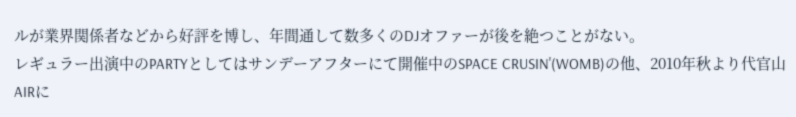ルが業界関係者などから好評を博し、年間通して数多くのDJオファーが後を絶つことがない。
レギュラー出演中のPARTYとしてはサンデーアフターにて開催中のSPACE CRUSIN'(WOMB)の他、2010年秋より代官山AIRに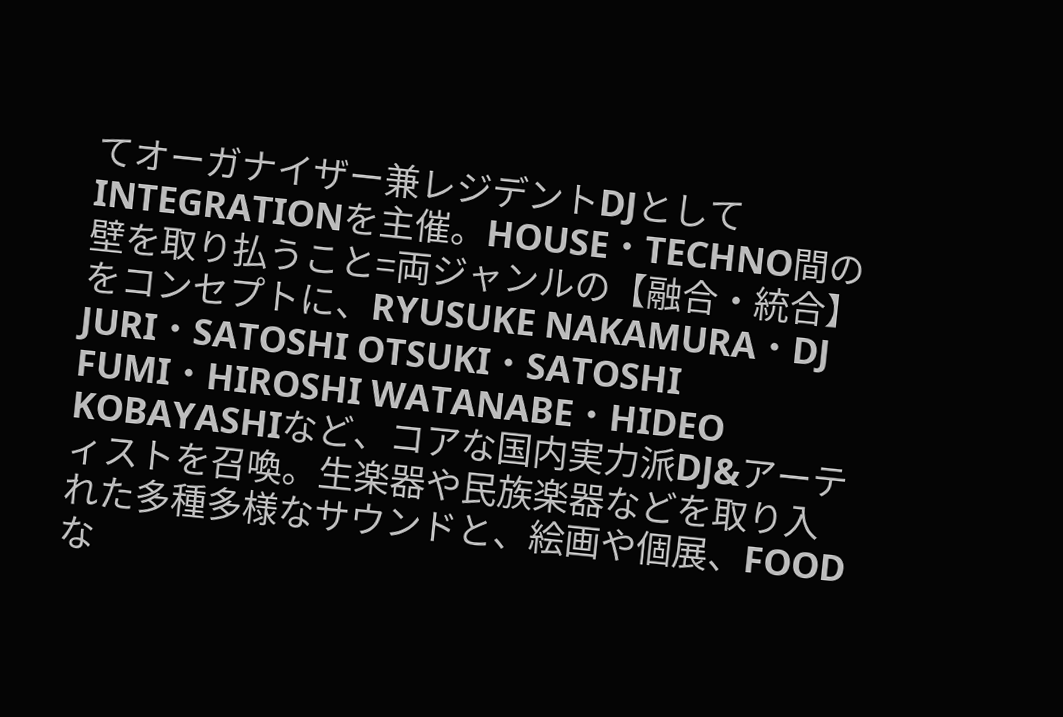てオーガナイザー兼レジデントDJとしてINTEGRATIONを主催。HOUSE・TECHNO間の壁を取り払うこと=両ジャンルの【融合・統合】をコンセプトに、RYUSUKE NAKAMURA・DJ JURI・SATOSHI OTSUKI・SATOSHI FUMI・HIROSHI WATANABE・HIDEO KOBAYASHIなど、コアな国内実力派DJ&アーティストを召喚。生楽器や民族楽器などを取り入れた多種多様なサウンドと、絵画や個展、FOODな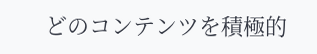どのコンテンツを積極的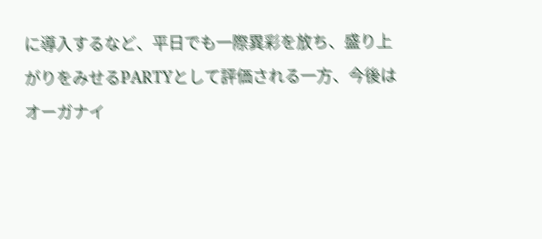に導入するなど、平日でも一際異彩を放ち、盛り上がりをみせるPARTYとして評価される一方、今後はオーガナイ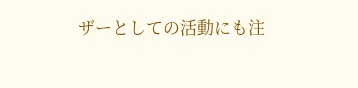ザーとしての活動にも注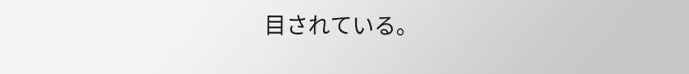目されている。